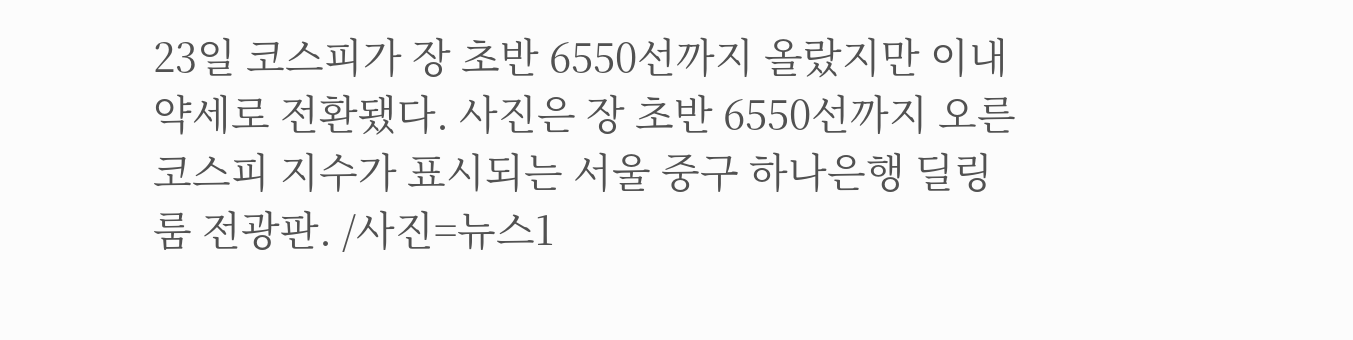23일 코스피가 장 초반 6550선까지 올랐지만 이내 약세로 전환됐다. 사진은 장 초반 6550선까지 오른 코스피 지수가 표시되는 서울 중구 하나은행 딜링룸 전광판. /사진=뉴스1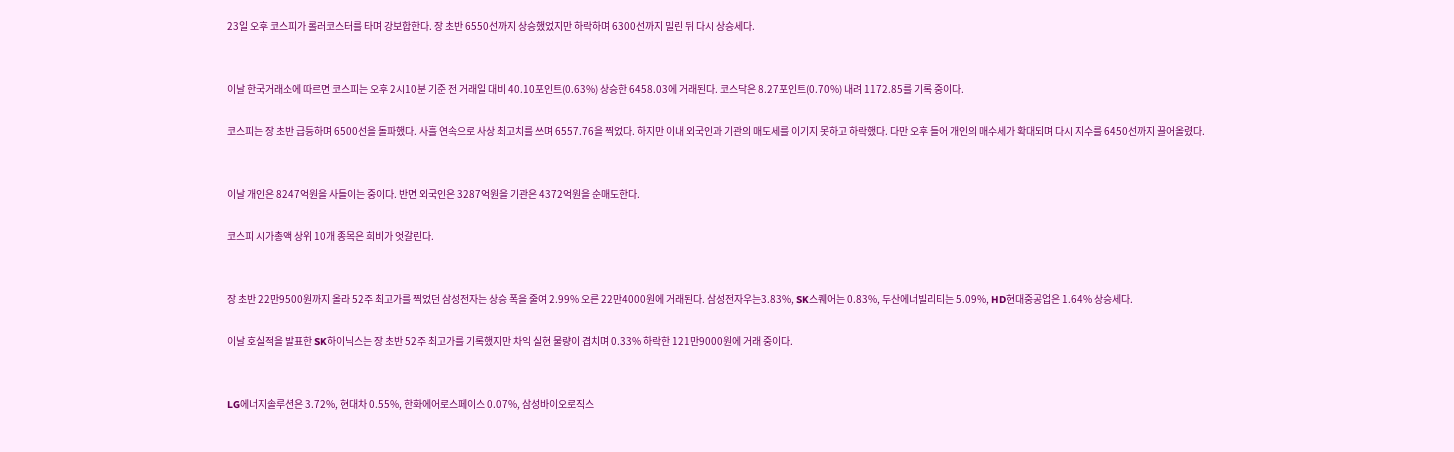23일 오후 코스피가 롤러코스터를 타며 강보합한다. 장 초반 6550선까지 상승했었지만 하락하며 6300선까지 밀린 뒤 다시 상승세다.


이날 한국거래소에 따르면 코스피는 오후 2시10분 기준 전 거래일 대비 40.10포인트(0.63%) 상승한 6458.03에 거래된다. 코스닥은 8.27포인트(0.70%) 내려 1172.85를 기록 중이다.

코스피는 장 초반 급등하며 6500선을 돌파했다. 사흘 연속으로 사상 최고치를 쓰며 6557.76을 찍었다. 하지만 이내 외국인과 기관의 매도세를 이기지 못하고 하락했다. 다만 오후 들어 개인의 매수세가 확대되며 다시 지수를 6450선까지 끌어올렸다.


이날 개인은 8247억원을 사들이는 중이다. 반면 외국인은 3287억원을 기관은 4372억원을 순매도한다.

코스피 시가총액 상위 10개 종목은 희비가 엇갈린다.


장 초반 22만9500원까지 올라 52주 최고가를 찍었던 삼성전자는 상승 폭을 줄여 2.99% 오른 22만4000원에 거래된다. 삼성전자우는3.83%, SK스퀘어는 0.83%, 두산에너빌리티는 5.09%, HD현대중공업은 1.64% 상승세다.

이날 호실적을 발표한 SK하이닉스는 장 초반 52주 최고가를 기록했지만 차익 실현 물량이 겹치며 0.33% 하락한 121만9000원에 거래 중이다.


LG에너지솔루션은 3.72%, 현대차 0.55%, 한화에어로스페이스 0.07%, 삼성바이오로직스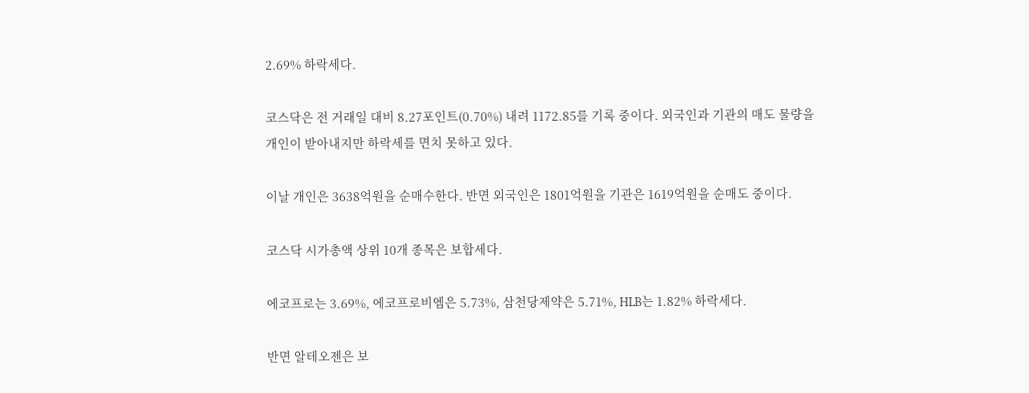2.69% 하락세다.

코스닥은 전 거래일 대비 8.27포인트(0.70%) 내려 1172.85를 기록 중이다. 외국인과 기관의 매도 물량을 개인이 받아내지만 하락세를 면치 못하고 있다.

이날 개인은 3638억원을 순매수한다. 반면 외국인은 1801억원을 기관은 1619억원을 순매도 중이다.

코스닥 시가총액 상위 10개 종목은 보합세다.

에코프로는 3.69%, 에코프로비엠은 5.73%, 삼천당제약은 5.71%, HLB는 1.82% 하락세다.

반면 알테오젠은 보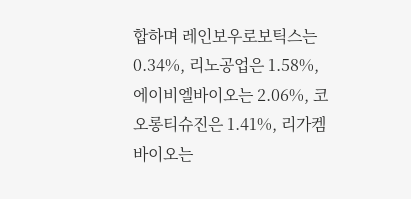합하며 레인보우로보틱스는 0.34%, 리노공업은 1.58%, 에이비엘바이오는 2.06%, 코오롱티슈진은 1.41%, 리가켐바이오는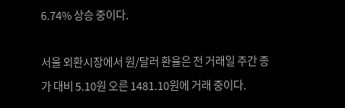6.74% 상승 중이다.

서울 외환시장에서 원/달러 환율은 전 거래일 주간 종가 대비 5.10원 오른 1481.10원에 거래 중이다.